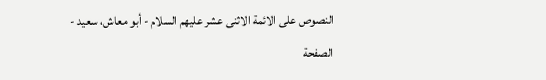النصوص على الائمة الاثنى عشر عليهم السلام - أبو معاش، سعيد - الصفحة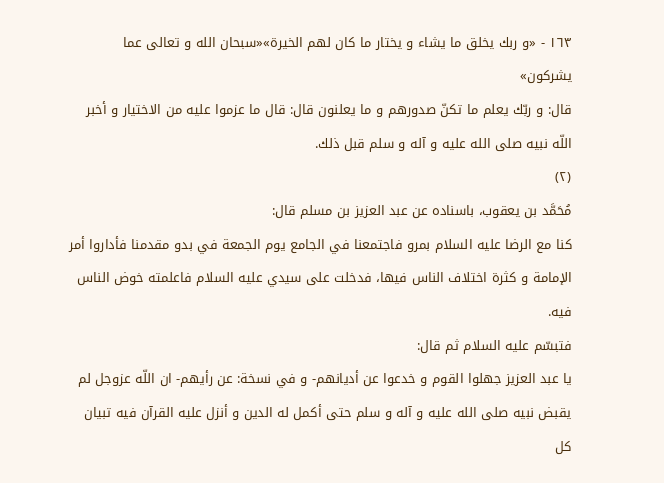١٦٣ - «و ربك يخلق ما يشاء و يختار ما كان لهم الخيرة»«سبحان الله و تعالى عما يشركون»
قال: و ربّك يعلم ما تكنّ صدورهم و ما يعلنون قال: قال ما عزموا عليه من الاختيار و أخبر اللّه نبيه صلى الله عليه و آله و سلم قبل ذلك.
(٢)
مُحَمَّد بن يعقوب، باسناده عن عبد العزيز بن مسلم قال:
كنا مع الرضا عليه السلام بمرو فاجتمعنا في الجامع يوم الجمعة في بدو مقدمنا فأداروا أمر الإمامة و كثرة اختلاف الناس فيها، فدخلت على سيدي عليه السلام فاعلمته خوض الناس فيه.
فتبسّم عليه السلام ثم قال:
يا عبد العزيز جهلوا القوم و خدعوا عن أديانهم- و في نسخة: عن رأيهم- ان اللّه عزوجل لم يقبض نبيه صلى الله عليه و آله و سلم حتى أكمل له الدين و أنزل عليه القرآن فيه تبيان كل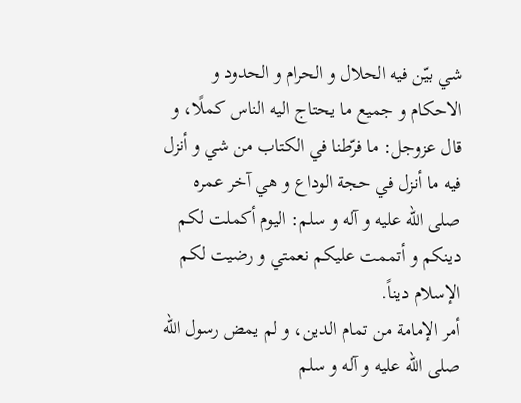شي بيّن فيه الحلال و الحرام و الحدود و الاحكام و جميع ما يحتاج اليه الناس كملًا، و قال عزوجل: ما فرّطنا في الكتاب من شي و أنزل فيه ما أنزل في حجة الوداع و هي آخر عمره صلى الله عليه و آله و سلم: اليوم أكملت لكم دينكم و أتممت عليكم نعمتي و رضيت لكم الإسلام ديناً.
أمر الإمامة من تمام الدين، و لم يمض رسول اللّه صلى الله عليه و آله و سلم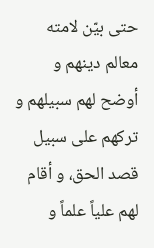حتى بيّن لامته معالم دينهم و أوضح لهم سبيلهم و تركهم على سبيل قصد الحق، و أقام لهم علياً علماً و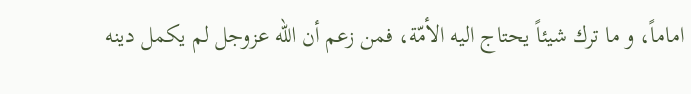اماماً، و ما ترك شيئاً يحتاج اليه الأمّة، فمن زعم أن اللّه عزوجل لم يكمل دينه